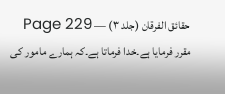حقائق الفرقان (جلد ۳) — Page 229
مقرر فرمایا ہے۔خدا فرماتا ہے۔کہ ہمارے مامور کی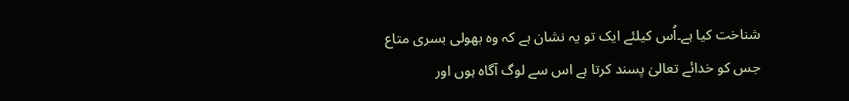شناخت کیا ہے۔اُس کیلئے ایک تو یہ نشان ہے کہ وہ بھولی بسری متاع جس کو خدائے تعالیٰ پسند کرتا ہے اس سے لوگ آگاہ ہوں اور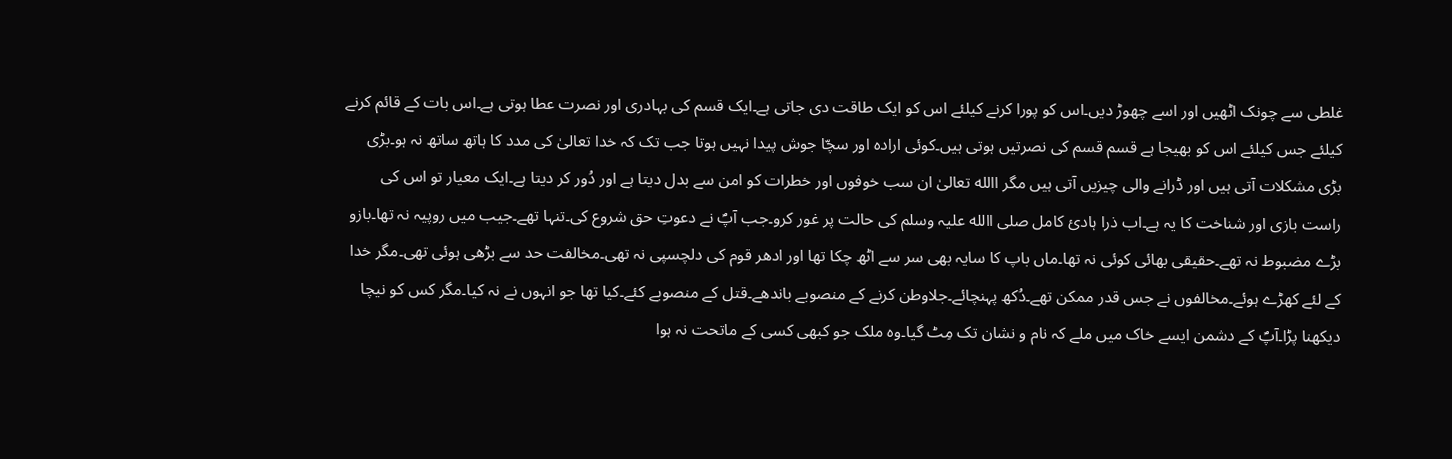غلطی سے چونک اٹھیں اور اسے چھوڑ دیں۔اس کو پورا کرنے کیلئے اس کو ایک طاقت دی جاتی ہے۔ایک قسم کی بہادری اور نصرت عطا ہوتی ہے۔اس بات کے قائم کرنے کیلئے جس کیلئے اس کو بھیجا ہے قسم قسم کی نصرتیں ہوتی ہیں۔کوئی ارادہ اور سچّا جوش پیدا نہیں ہوتا جب تک کہ خدا تعالیٰ کی مدد کا ہاتھ ساتھ نہ ہو۔بڑی بڑی مشکلات آتی ہیں اور ڈرانے والی چیزیں آتی ہیں مگر االله تعالیٰ ان سب خوفوں اور خطرات کو امن سے بدل دیتا ہے اور دُور کر دیتا ہے۔ایک معیار تو اس کی راست بازی اور شناخت کا یہ ہے۔اب ذرا ہادیٔ کامل صلی االله علیہ وسلم کی حالت پر غور کرو۔جب آپؐ نے دعوتِ حق شروع کی۔تنہا تھے۔جیب میں روپیہ نہ تھا۔بازو بڑے مضبوط نہ تھے۔حقیقی بھائی کوئی نہ تھا۔ماں باپ کا سایہ بھی سر سے اٹھ چکا تھا اور ادھر قوم کی دلچسپی نہ تھی۔مخالفت حد سے بڑھی ہوئی تھی۔مگر خدا کے لئے کھڑے ہوئے۔مخالفوں نے جس قدر ممکن تھے۔دُکھ پہنچائے۔جلاوطن کرنے کے منصوبے باندھے۔قتل کے منصوبے کئے۔کیا تھا جو انہوں نے نہ کیا۔مگر کس کو نیچا دیکھنا پڑا۔آپؐ کے دشمن ایسے خاک میں ملے کہ نام و نشان تک مِٹ گیا۔وہ ملک جو کبھی کسی کے ماتحت نہ ہوا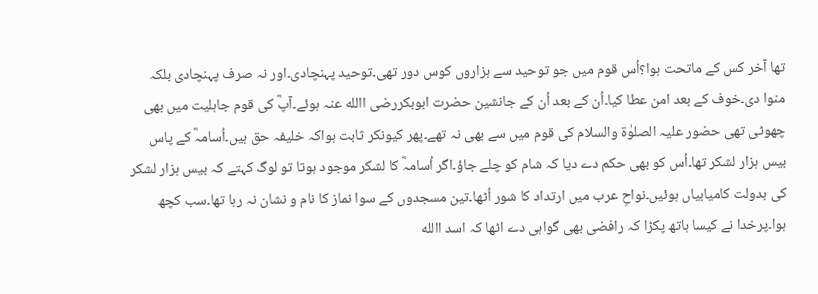تھا آخر کس کے ماتحت ہوا؟اُس قوم میں جو توحید سے ہزاروں کوس دور تھی۔توحید پہنچادی۔اور نہ صرف پہنچادی بلکہ منوا دی۔خوف کے بعد امن عطا کیا۔اُن کے بعد اُن کے جانشین حضرت ابوبکررضی االله عنہ ہوئے۔آپؓ کی قوم جاہلیت میں بھی چھوٹی تھی حضور علیہ الصلوٰۃ والسلام کی قوم میں سے بھی نہ تھے۔پھر کیونکر ثابت ہواکہ خلیفہ حق ہیں۔اُسامہؓ کے پاس بیس ہزار لشکر تھا۔اُس کو بھی حکم دے دیا کہ شام کو چلے جاؤ۔اگر اُسامہؓ کا لشکر موجود ہوتا تو لوگ کہتے کہ بیس ہزار لشکر کی بدولت کامیابیاں ہوئیں۔نواحِ عرب میں ارتداد کا شور اُٹھا۔تین مسجدوں کے سوا نماز کا نام و نشان نہ رہا تھا۔سب کچھ ہوا۔پرخدا نے کیسا ہاتھ پکڑا کہ رافضی بھی گواہی دے اٹھا کہ اسد االله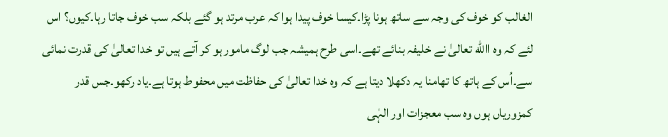الغالب کو خوف کی وجہ سے ساتھ ہونا پڑا۔کیسا خوف پیدا ہوا کہ عرب مرتد ہو گئے بلکہ سب خوف جاتا رہا۔کیوں؟ اس لئے کہ وہ االله تعالیٰ نے خلیفہ بنائے تھے۔اسی طرح ہمیشہ جب لوگ مامور ہو کر آتے ہیں تو خدا تعالیٰ کی قدرت نمائی سے۔اُس کے ہاتھ کا تھامنا یہ دکھلا دیتا ہے کہ وہ خدا تعالیٰ کی حفاظت میں محفوط ہوتا ہے۔یاد رکھو۔جس قدر کمزوریاں ہوں وہ سب معجزات اور الہٰی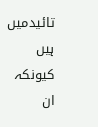تائیدمیں ہیں کیونکہ ان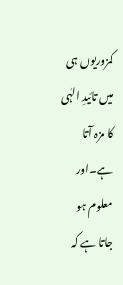کمزوریوں ہی میں تائیدِ الہٰی کا مزہ آتا ہے۔اور معلوم ہو جاتا ہے کہ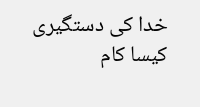خدا کی دستگیری کیسا کام